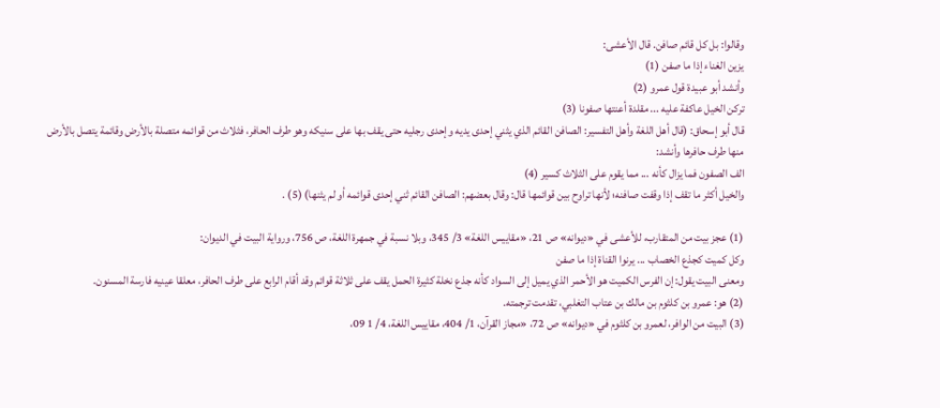وقالوا: بل كل قائم صافن. قال الأعشى:
يزين الغناء إذا ما صفن (1)
وأنشد أبو عبيدة قول عمرو (2)
تركن الخيل عاكفة عليه ... مقلدة أعنتها صفونا (3)
قال أبو إسحاق: (قال أهل اللغة وأهل التفسير: الصافن القائم الذي يثني إحدى يديه وإحدى رجليه حتى يقف بها على سنيکه وهو طرف الحافر، فثلاث من قوائمه متصلة بالأرض وقائمة يتصل بالأرض منها طرف حافرها وأنشد:
الف الصفون فما يزال كأنه ... مما يقوم على الثلاث كسير (4)
والخيل أكثر ما تقف إذا وقفت صافنه؛ لأنها تراوح بين قوائمها قال: وقال بعضهم: الصافن القائم ثني إحدى قوائمه أو لم يثنها) (5) .

(1) عجز بيت من المتقارب، للأعشى في «ديوانه» ص 21، «مقاييس اللغة» 3/ 345، وبلا نسبة في جمهرة اللغة، ص 756، ورواية البيت في الديوان:
وكل كميت كجذع الخصاب ... يرنوا القناة إذا ما صفن
ومعنى البيت يقول: إن الفرس الكميت هو الأحمر الذي يميل إلى السواد كأنه جذع نخلة كثيرة الحمل يقف على ثلاثة قوائم وقد أقام الرابع على طرف الحافر، معلقا عينيه فارسة المسنون.
(2) هو: عمرو بن كلثوم بن مالك بن عتاب التغلبي، تقدمت ترجمته.
(3) البيت من الوافر، لعمرو بن كلثوم في «ديوانه» ص 72، «مجاز القرآن، 1/ 404، مقاييس اللغة، 4/ 1 09،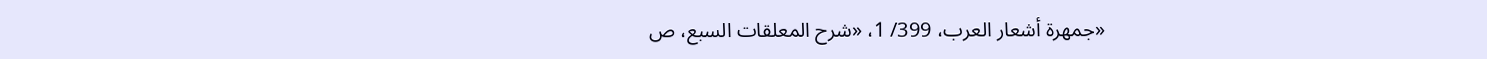«جمهرة أشعار العرب، 399/ 1، «شرح المعلقات السبع، ص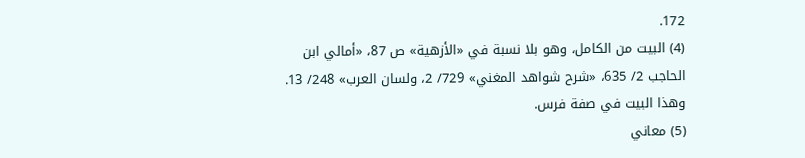172.
(4) البيت من الكامل، وهو بلا نسبة في «الأزهية» ص 87، «أمالي ابن الحاجب 2/ 635، «شرح شواهد المغني» 729/ 2، ولسان العرب» 248/ 13. وهذا البيت في صفة فرس.
(5) معاني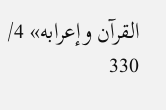القرآن وإعرابه» 4/ 330